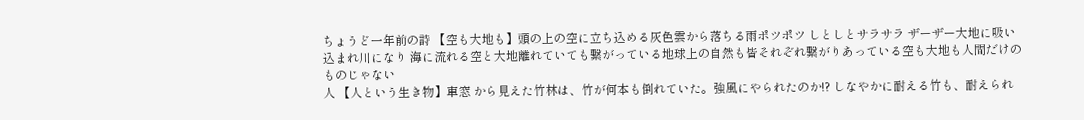ちょうど一年前の詩 【空も大地も】頭の上の空に立ち込める灰色雲から落ちる雨ポツポツ しとしとサラサラ ザーザー大地に吸い込まれ川になり 海に流れる空と大地離れていても繋がっている地球上の自然も皆それぞれ繋がりあっている空も大地も人間だけのものじゃない
人 【人という生き物】車窓 から見えた竹林は、竹が何本も倒れていた。強風にやられたのか!? しなやかに耐える竹も、耐えられ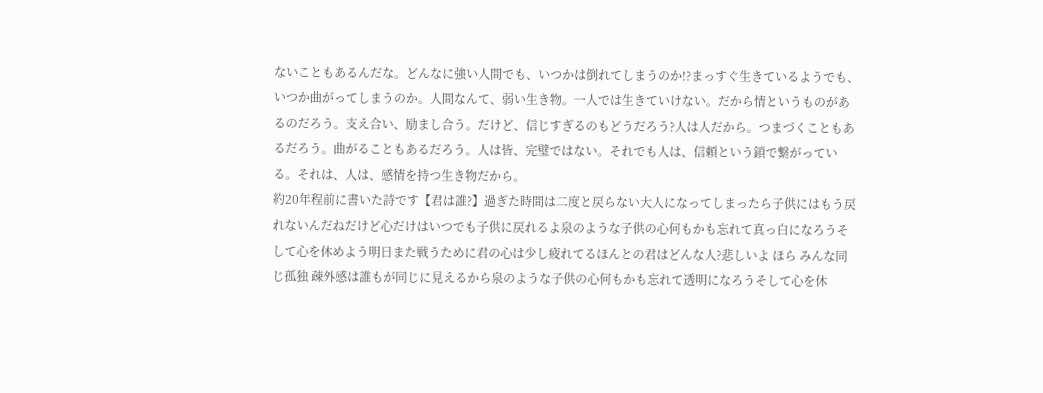ないこともあるんだな。どんなに強い人間でも、いつかは倒れてしまうのか!?まっすぐ生きているようでも、いつか曲がってしまうのか。人間なんて、弱い生き物。一人では生きていけない。だから情というものがあるのだろう。支え合い、励まし合う。だけど、信じすぎるのもどうだろう?人は人だから。つまづくこともあるだろう。曲がることもあるだろう。人は皆、完璧ではない。それでも人は、信頼という鎖で繋がっている。それは、人は、感情を持つ生き物だから。
約20年程前に書いた詩です【君は誰?】過ぎた時間は二度と戻らない大人になってしまったら子供にはもう戻れないんだねだけど心だけはいつでも子供に戻れるよ泉のような子供の心何もかも忘れて真っ白になろうそして心を休めよう明日また戦うために君の心は少し疲れてるほんとの君はどんな人?悲しいよ ほら みんな同じ孤独 疎外感は誰もが同じに見えるから泉のような子供の心何もかも忘れて透明になろうそして心を休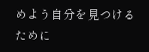めよう自分を見つけるために